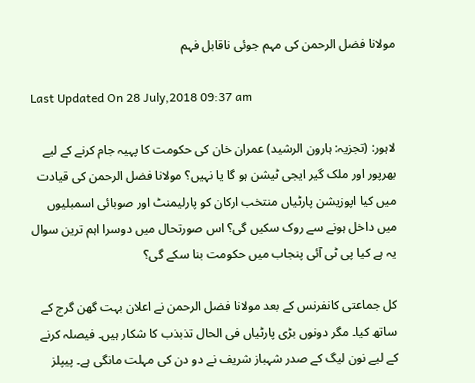مولانا فضل الرحمن کی مہم جوئی ناقابل فہم

Last Updated On 28 July,2018 09:37 am

لاہور: (تجزیہ: ہارون الرشید) عمران خان کی حکومت کا پہیہ جام کرنے کے لیے بھرپور اور ملک گیر ایجی ٹیشن ہو گا یا نہیں؟ مولانا فضل الرحمن کی قیادت میں کیا اپوزیشن پارٹیاں منتخب ارکان کو پارلیمنٹ اور صوبائی اسمبلیوں میں داخل ہونے سے روک سکیں گی؟ اس صورتحال میں دوسرا اہم ترین سوال یہ ہے کیا پی ٹی آئی پنجاب میں حکومت بنا سکے گی؟

کل جماعتی کانفرنس کے بعد مولانا فضل الرحمن نے اعلان بہت گھن گرج کے ساتھ کیا۔ مگر دونوں بڑی پارٹیاں فی الحال تذبذب کا شکار ہیں۔ فیصلہ کرنے کے لیے نون لیگ کے صدر شہباز شریف نے دو دن کی مہلت مانگی ہے۔ پیپلز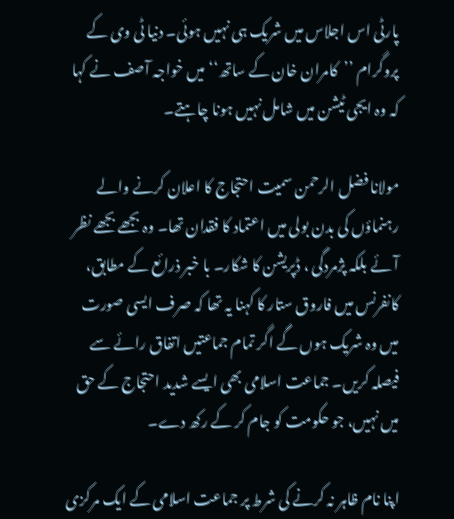پارٹی اس اجلاس میں شریک ہی نہیں ہوئی۔ دنیا ٹی وی کے پروگرام ’’کامران خان کے ساتھ‘‘ میں خواجہ آصف نے کہا کہ وہ ایجی ٹیشن میں شامل نہیں ہونا چاہتے۔

مولانا فضل الرحمن سمیت احتجاج کا اعلان کرنے والے رہنماؤں کی بدن بولی میں اعتماد کا فقدان تھا۔ وہ بجھے بجھے نظر آئے بلکہ پژمردگی ، ڈپریشن کا شکار۔ با خبر ذرائع کے مطابق، کانفرنس میں فاروق ستار کا کہنا یہ تھا کہ صرف ایسی صورت میں وہ شریک ہوں گے اگر تمام جماعتیں اتفاق رائے سے فیصلہ کریں۔ جماعت اسلامی بھی ایسے شدید احتجاج کے حق میں نہیں، جو حکومت کو جام کر کے رکھ دے۔

اپنا نام ظاہر نہ کرنے کی شرط پر جماعت اسلامی کے ایک مرکزی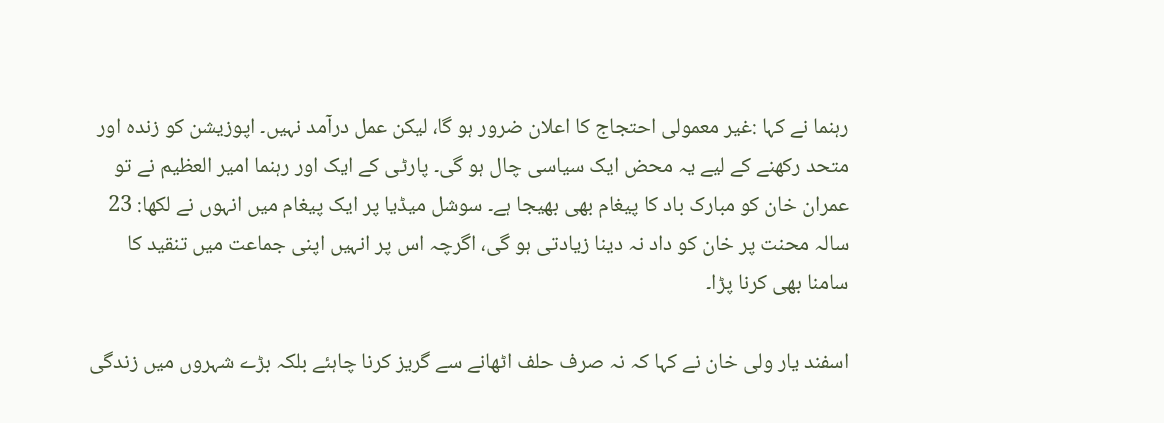رہنما نے کہا :غیر معمولی احتجاج کا اعلان ضرور ہو گا، لیکن عمل درآمد نہیں۔ اپوزیشن کو زندہ اور متحد رکھنے کے لیے یہ محض ایک سیاسی چال ہو گی۔ پارٹی کے ایک اور رہنما امیر العظیم نے تو عمران خان کو مبارک باد کا پیغام بھی بھیجا ہے۔ سوشل میڈیا پر ایک پیغام میں انہوں نے لکھا: 23 سالہ محنت پر خان کو داد نہ دینا زیادتی ہو گی، اگرچہ اس پر انہیں اپنی جماعت میں تنقید کا سامنا بھی کرنا پڑا۔

اسفند یار ولی خان نے کہا کہ نہ صرف حلف اٹھانے سے گریز کرنا چاہئے بلکہ بڑے شہروں میں زندگی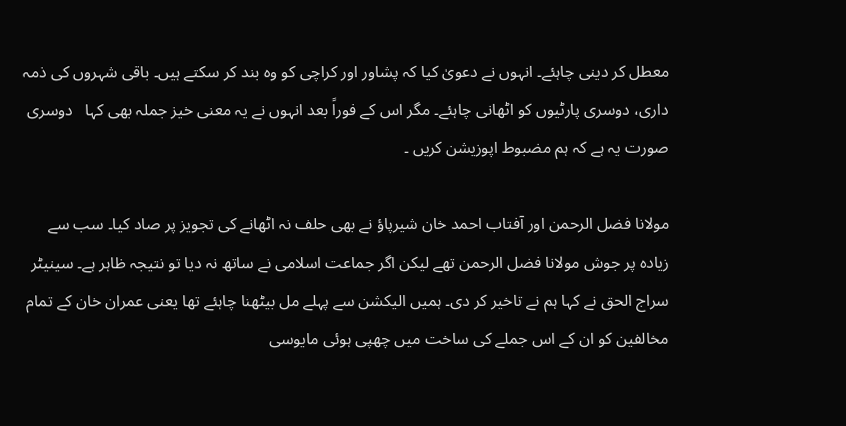معطل کر دینی چاہئے۔ انہوں نے دعویٰ کیا کہ پشاور اور کراچی کو وہ بند کر سکتے ہیں۔ باقی شہروں کی ذمہ داری، دوسری پارٹیوں کو اٹھانی چاہئے۔ مگر اس کے فوراً بعد انہوں نے یہ معنی خیز جملہ بھی کہا   دوسری صورت یہ ہے کہ ہم مضبوط اپوزیشن کریں ۔

مولانا فضل الرحمن اور آفتاب احمد خان شیرپاؤ نے بھی حلف نہ اٹھانے کی تجویز پر صاد کیا۔ سب سے زیادہ پر جوش مولانا فضل الرحمن تھے لیکن اگر جماعت اسلامی نے ساتھ نہ دیا تو نتیجہ ظاہر ہے۔ سینیٹر سراج الحق نے کہا ہم نے تاخیر کر دی۔ ہمیں الیکشن سے پہلے مل بیٹھنا چاہئے تھا یعنی عمران خان کے تمام مخالفین کو ان کے اس جملے کی ساخت میں چھپی ہوئی مایوسی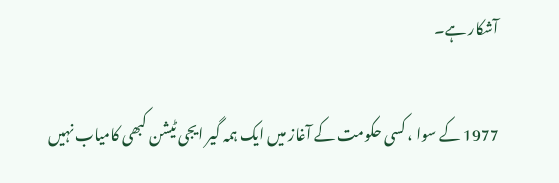آشکار ہے۔

1977 کے سوا ، کسی حکومت کے آغاز میں ایک ہمہ گیر ایجی ٹیشن کبھی کامیاب نہیں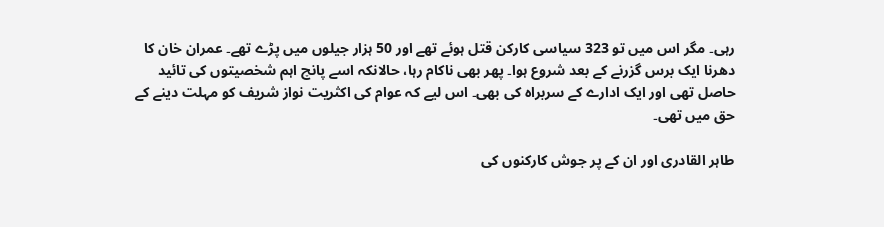رہی۔ مگر اس میں تو 323 سیاسی کارکن قتل ہوئے تھے اور 50 ہزار جیلوں میں پڑے تھے۔ عمران خان کا دھرنا ایک برس گزرنے کے بعد شروع ہوا۔ پھر بھی ناکام رہا، حالانکہ اسے پانچ اہم شخصیتوں کی تائید حاصل تھی اور ایک ادارے کے سربراہ کی بھی۔ اس لیے کہ عوام کی اکثریت نواز شریف کو مہلت دینے کے حق میں تھی۔

طاہر القادری اور ان کے پر جوش کارکنوں کی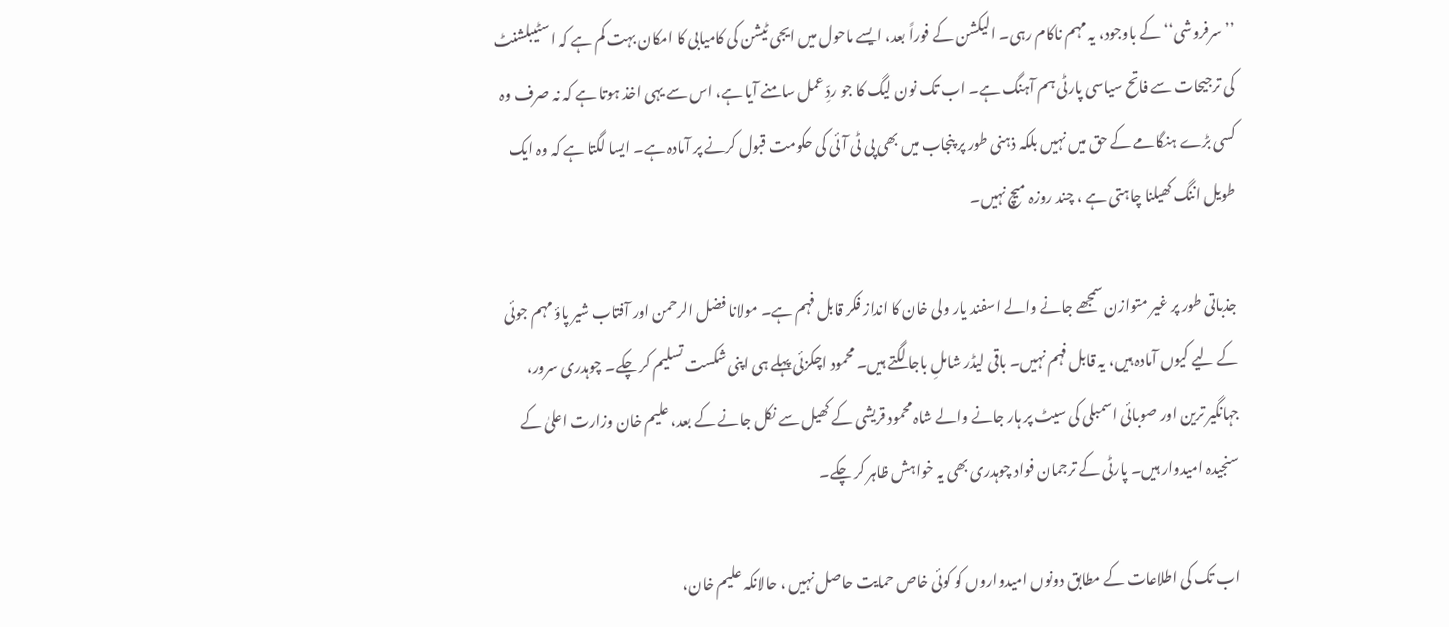’’سرفروشی‘‘ کے باوجود، یہ مہم ناکام رہی۔ الیکشن کے فوراً بعد، ایسے ماحول میں ایجی ٹیشن کی کامیابی کا امکان بہت کم ہے کہ اسٹیبلشنٹ کی ترجیحات سے فاتح سیاسی پارٹی ہم آہنگ ہے۔ اب تک نون لیگ کا جو ردِّ عمل سامنے آیا ہے، اس سے یہی اخذ ہوتا ہے کہ نہ صرف وہ کسی بڑے ہنگامے کے حق میں نہیں بلکہ ذہنی طور پر پنجاب میں بھی پی ٹی آئی کی حکومت قبول کرنے پر آمادہ ہے۔ ایسا لگتا ہے کہ وہ ایک طویل اننگ کھیلنا چاہتی ہے ، چند روزہ میچ نہیں۔

جذباتی طور پر غیر متوازن سمجھے جانے والے اسفند یار ولی خان کا انداز فکر قابل فہم ہے۔ مولانا فضل الرحمن اور آفتاب شیر پاؤ مہم جوئی کے لیے کیوں آمادہ ہیں، یہ قابل فہم نہیں۔ باقی لیڈر شاملِ باجا لگتے ہیں۔ محمود اچکزئی پہلے ہی اپنی شکست تسلیم کر چکے۔ چوہدری سرور، جہانگیر ترین اور صوبائی اسمبلی کی سیٹ پر ہار جانے والے شاہ محمود قریشی کے کھیل سے نکل جانے کے بعد، علیم خان وزارت اعلیٰ کے سنجیدہ امیدوار ہیں۔ پارٹی کے ترجمان فواد چوہدری بھی یہ خواہش ظاہر کر چکے۔

اب تک کی اطلاعات کے مطابق دونوں امیدواروں کو کوئی خاص حمایت حاصل نہیں ، حالانکہ علیم خان،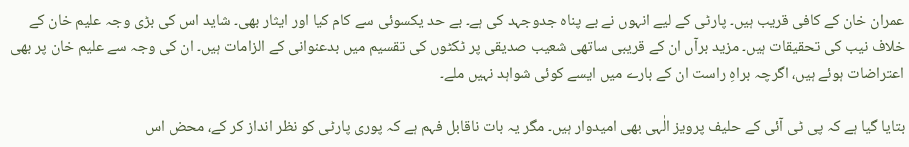عمران خان کے کافی قریب ہیں۔ پارٹی کے لیے انہوں نے بے پناہ جدوجہد کی ہے۔ بے حد یکسوئی سے کام کیا اور ایثار بھی۔ شاید اس کی بڑی وجہ علیم خان کے خلاف نیب کی تحقیقات ہیں۔ مزید برآں ان کے قریبی ساتھی شعیب صدیقی پر ٹکٹوں کی تقسیم میں بدعنوانی کے الزامات ہیں۔ ان کی وجہ سے علیم خان پر بھی اعتراضات ہوئے ہیں، اگرچہ براہِ راست ان کے بارے میں ایسے کوئی شواہد نہیں ملے۔

بتایا گیا ہے کہ پی ٹی آئی کے حلیف پرویز الٰہی بھی امیدوار ہیں۔ مگر یہ بات ناقابل فہم ہے کہ پوری پارٹی کو نظر انداز کر کے، محض اس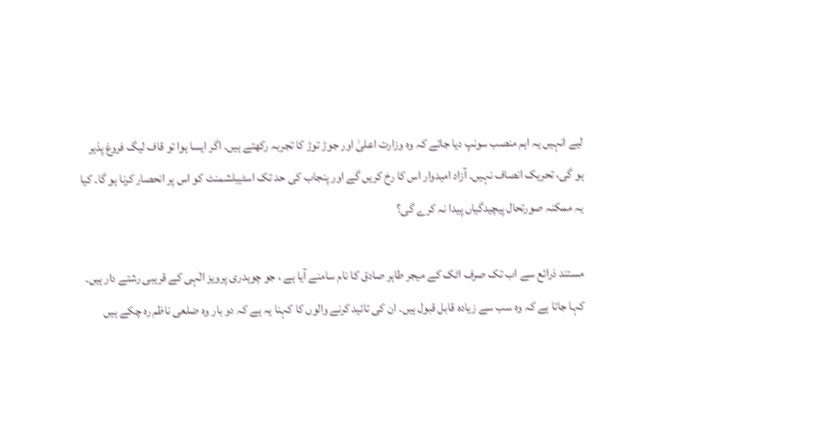لیے انہیں یہ اہم منصب سونپ دیا جائے کہ وہ وزارت اعلیٰ اور جوڑ توڑ کا تجربہ رکھتے ہیں۔ اگر ایسا ہوا تو قاف لیگ فروغ پذیر ہو گی، تحریک انصاف نہیں۔ آزاد امیدوار اس کا رخ کریں گے اور پنجاب کی حد تک اسٹیبلشمنٹ کو اس پر انحصار کرنا ہو گا۔ کیا یہ ممکنہ صورتحال پیچیدگیاں پیدا نہ کرے گی؟

مستند ذرائع سے اب تک صرف اٹک کے میجر طاہر صادق کا نام سامنے آیا ہے ، جو چوہدری پرویز الٰہی کے قریبی رشتے دار ہیں۔ کہا جاتا ہے کہ وہ سب سے زیادہ قابل قبول ہیں۔ ان کی تائید کرنے والوں کا کہنا یہ ہے کہ دو بار وہ ضلعی ناظم رہ چکے ہیں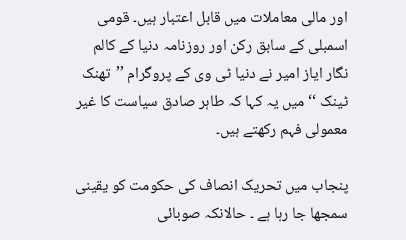اور مالی معاملات میں قابل اعتبار ہیں۔ قومی اسمبلی کے سابق رکن اور روزنامہ دنیا کے کالم نگار ایاز امیر نے دنیا ٹی وی کے پروگرام ’’تھنک ٹینک ‘‘ میں یہ کہا کہ طاہر صادق سیاست کا غیر معمولی فہم رکھتے ہیں۔

پنجاب میں تحریک انصاف کی حکومت کو یقینی سمجھا جا رہا ہے ۔ حالانکہ صوبائی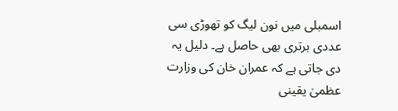اسمبلی میں نون لیگ کو تھوڑی سی عددی برتری بھی حاصل ہے۔ دلیل یہ دی جاتی ہے کہ عمران خان کی وزارت عظمیٰ یقینی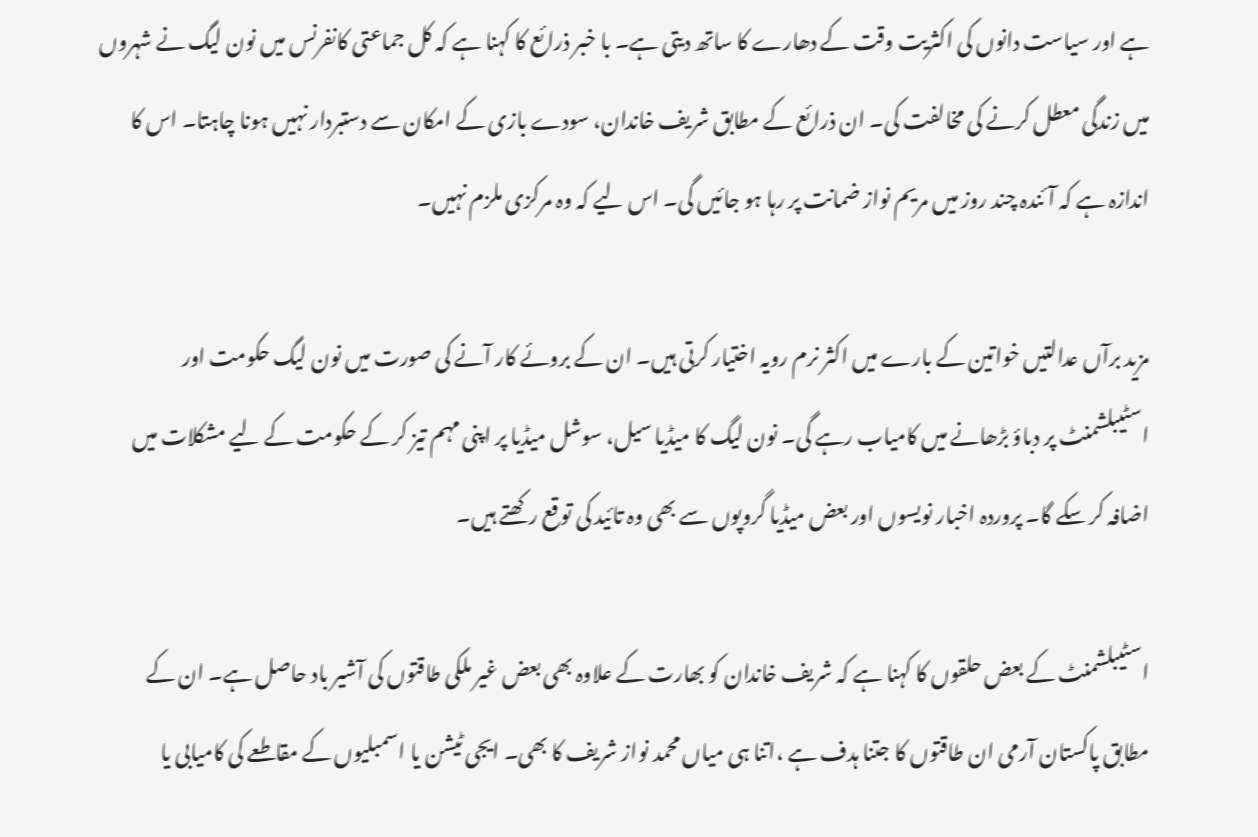ہے اور سیاست دانوں کی اکثریت وقت کے دھارے کا ساتھ دیتی ہے۔ با خبر ذرائع کا کہنا ہے کہ کل جماعتی کانفرنس میں نون لیگ نے شہروں میں زندگی معطل کرنے کی مخالفت کی۔ ان ذرائع کے مطابق شریف خاندان، سودے بازی کے امکان سے دستبردار نہیں ہونا چاہتا۔ اس کا اندازہ ہے کہ آئندہ چند روز میں مریم نواز ضمانت پر رہا ہو جائیں گی۔ اس لیے کہ وہ مرکزی ملزم نہیں۔

مزید برآں عدالتیں خواتین کے بارے میں اکثر نرم رویہ اختیار کرتی ہیں۔ ان کے بروئے کار آنے کی صورت میں نون لیگ حکومت اور اسٹیبلشمنٹ پر دباؤ بڑھانے میں کامیاب رہے گی۔ نون لیگ کا میڈیا سیل، سوشل میڈیا پر اپنی مہم تیز کر کے حکومت کے لیے مشکلات میں اضافہ کر سکے گا۔ پروردہ اخبار نویسوں اور بعض میڈیا گروپوں سے بھی وہ تائید کی توقع رکھتے ہیں۔

اسٹیبلشمنٹ کے بعض حلقوں کا کہنا ہے کہ شریف خاندان کو بھارت کے علاوہ بھی بعض غیر ملکی طاقتوں کی آشیر باد حاصل ہے۔ ان کے مطابق پاکستان آرمی ان طاقتوں کا جتنا ہدف ہے ،اتنا ہی میاں محمد نواز شریف کا بھی۔ ایجی ٹیشن یا اسمبلیوں کے مقاطعے کی کامیابی یا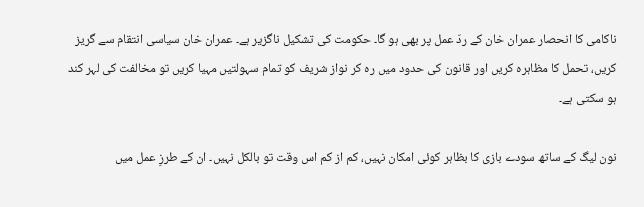ناکامی کا انحصار عمران خان کے ردّ عمل پر بھی ہو گا۔ حکومت کی تشکیل ناگزیر ہے۔ عمران خان سیاسی انتقام سے گریز کریں، تحمل کا مظاہرہ کریں اور قانون کی حدود میں رہ کر نواز شریف کو تمام سہولتیں مہیا کریں تو مخالفت کی لہر کند ہو سکتی ہے۔

نون لیگ کے ساتھ سودے بازی کا بظاہر کوئی امکان نہیں، کم از کم اس وقت تو بالکل نہیں۔ ان کے طرزِ عمل میں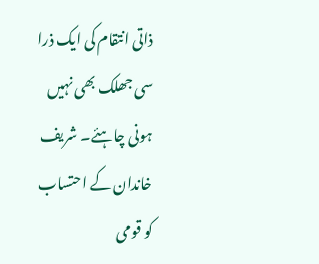ذاتی انتقام کی ایک ذرا سی جھلک بھی نہیں ہونی چاہئے۔ شریف خاندان کے احتساب کو قومی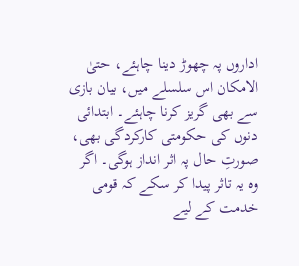اداروں پہ چھوڑ دینا چاہئے، حتیٰ الامکان اس سلسلے میں، بیان بازی سے بھی گریز کرنا چاہئے۔ ابتدائی دنوں کی حکومتی کارکردگی بھی، صورتِ حال پہ اثر انداز ہوگی۔ اگر وہ یہ تاثر پیدا کر سکے کہ قومی خدمت کے لیے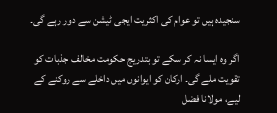سنجیدہ ہیں تو عوام کی اکثریت ایجی ٹیشن سے دور رہے گی۔

اگر وہ ایسا نہ کر سکے تو بتدریج حکومت مخالف جذبات کو تقویت ملے گی۔ ارکان کو ایوانوں میں داخلے سے روکنے کے لیے، مولانا فضل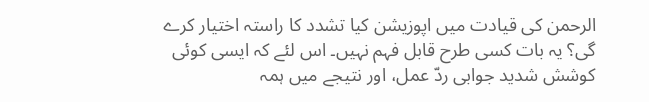الرحمن کی قیادت میں اپوزیشن کیا تشدد کا راستہ اختیار کرے گی؟ یہ بات کسی طرح قابل فہم نہیں۔ اس لئے کہ ایسی کوئی کوشش شدید جوابی ردّ عمل، اور نتیجے میں ہمہ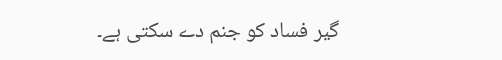گیر فساد کو جنم دے سکتی ہے۔